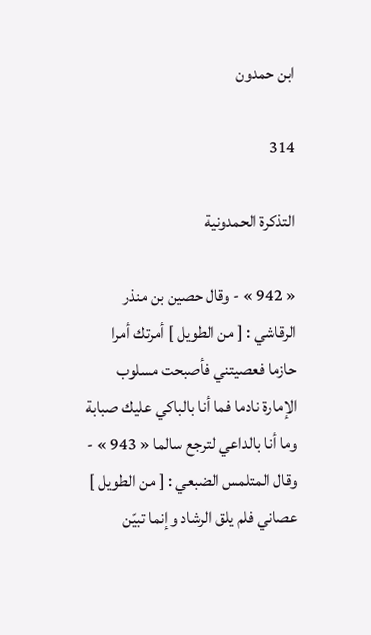ابن حمدون

314

التذكرة الحمدونية

« 942 » - وقال حصين بن منذر الرقاشي : [ من الطويل ] أمرتك أمرا حازما فعصيتني فأصبحت مسلوب الإمارة نادما فما أنا بالباكي عليك صبابة وما أنا بالداعي لترجع سالما « 943 » - وقال المتلمس الضبعي : [ من الطويل ] عصاني فلم يلق الرشاد وإنما تبيّن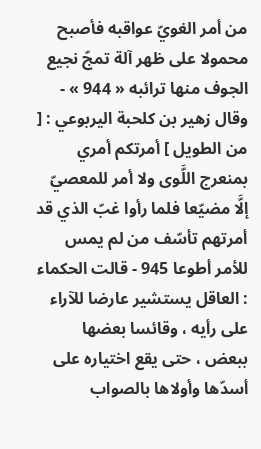من أمر الغويّ عواقبه فأصبح محمولا على ظهر آلة تمجّ نجيع الجوف منها ترائبه « 944 » - وقال زهير بن كلحبة اليربوعي : [ من الطويل ] أمرتكم أمري بمنعرج اللَّوى ولا أمر للمعصيّ إلَّا مضيّعا فلما رأوا غبّ الذي قد أمرتهم تأسّف من لم يمس للأمر أطوعا 945 - قالت الحكماء : العاقل يستشير عارضا للآراء على رأيه ، وقائسا بعضها ببعض ، حتى يقع اختياره على أسدّها وأولاها بالصواب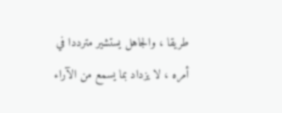طريقا ، والجاهل يستشير مترددا في أمره ، لا يزداد بما يسمع من الآراء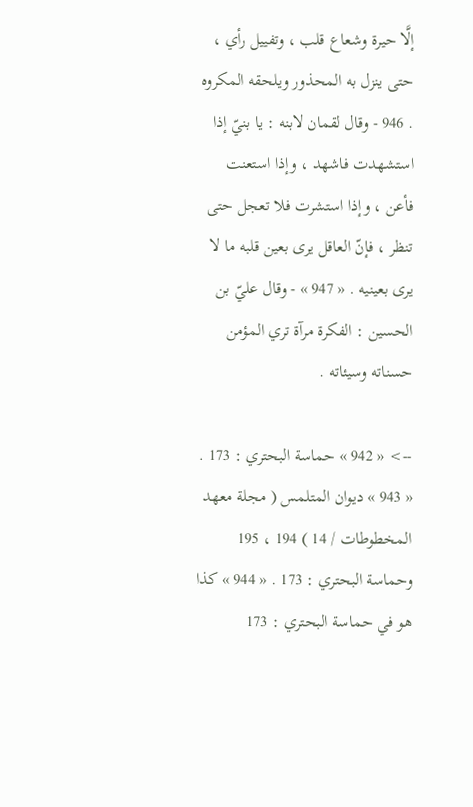إلَّا حيرة وشعاع قلب ، وتفييل رأي ، حتى ينزل به المحذور ويلحقه المكروه . 946 - وقال لقمان لابنه : يا بنيّ إذا استشهدت فاشهد ، وإذا استعنت فأعن ، وإذا استشرت فلا تعجل حتى تنظر ، فإنّ العاقل يرى بعين قلبه ما لا يرى بعينيه . « 947 » - وقال عليّ بن الحسين : الفكرة مرآة تري المؤمن حسناته وسيئاته .

--> « 942 » حماسة البحتري : 173 . « 943 » ديوان المتلمس ( مجلة معهد المخطوطات / 14 ) 194 ، 195 وحماسة البحتري : 173 . « 944 » كذا هو في حماسة البحتري : 173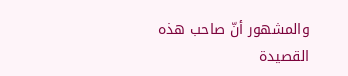والمشهور أنّ صاحب هذه القصيدة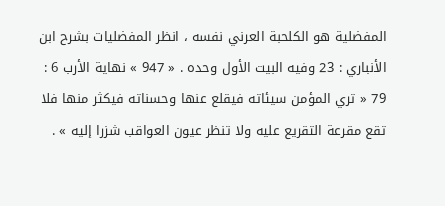المفضلية هو الكلحبة العرني نفسه ، انظر المفضليات بشرح ابن الأنباري : 23 وفيه البيت الأول وحده . « 947 » نهاية الأرب 6 : 79 « تري المؤمن سيئاته فيقلع عنها وحسناته فيكثر منها فلا تقع مقرعة التقريع عليه ولا تنظر عيون العواقب شزرا إليه » .